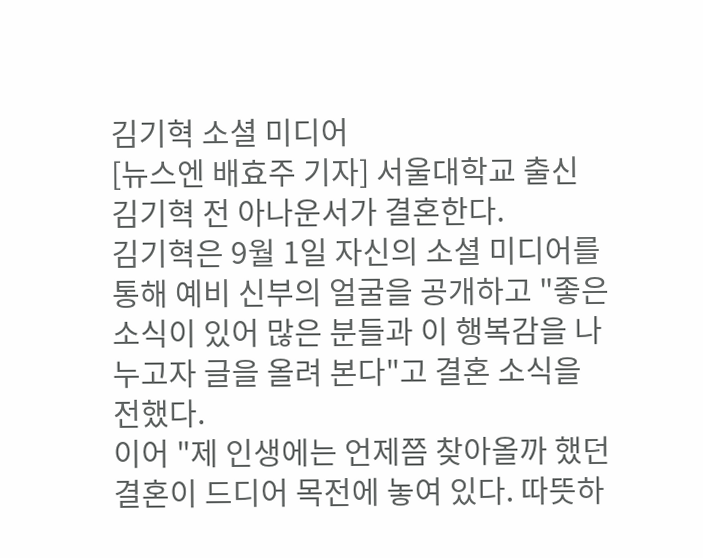김기혁 소셜 미디어
[뉴스엔 배효주 기자] 서울대학교 출신 김기혁 전 아나운서가 결혼한다.
김기혁은 9월 1일 자신의 소셜 미디어를 통해 예비 신부의 얼굴을 공개하고 "좋은 소식이 있어 많은 분들과 이 행복감을 나누고자 글을 올려 본다"고 결혼 소식을 전했다.
이어 "제 인생에는 언제쯤 찾아올까 했던 결혼이 드디어 목전에 놓여 있다. 따뜻하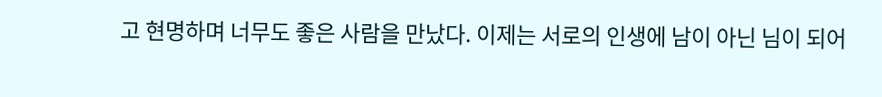고 현명하며 너무도 좋은 사람을 만났다. 이제는 서로의 인생에 남이 아닌 님이 되어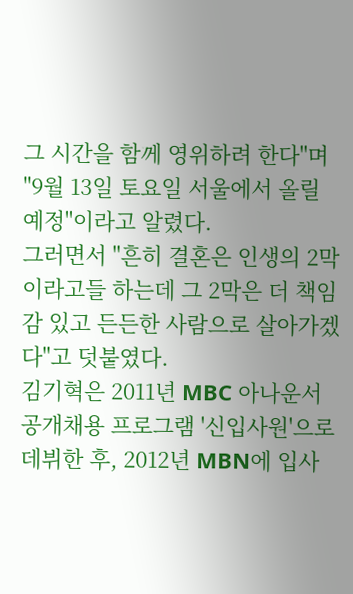그 시간을 함께 영위하려 한다"며 "9월 13일 토요일 서울에서 올릴 예정"이라고 알렸다.
그러면서 "흔히 결혼은 인생의 2막이라고들 하는데 그 2막은 더 책임감 있고 든든한 사람으로 살아가겠다"고 덧붙였다.
김기혁은 2011년 MBC 아나운서 공개채용 프로그램 '신입사원'으로 데뷔한 후, 2012년 MBN에 입사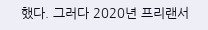했다. 그러다 2020년 프리랜서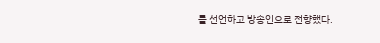를 선언하고 방송인으로 전향했다.